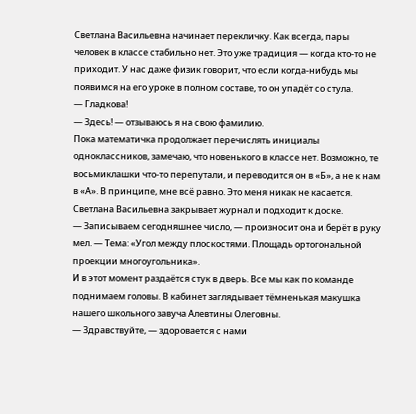Светлана Васильевна начинает перекличку. Как всегда, пары человек в классе стабильно нет. Это уже традиция — когда кто-то не приходит. У нас даже физик говорит, что если когда-нибудь мы появимся на его уроке в полном составе, то он упадёт со стула.
— Гладкова!
— Здесь! — отзываюсь я на свою фамилию.
Пока математичка продолжает перечислять инициалы одноклассников, замечаю, что новенького в классе нет. Возможно, те восьмиклашки что-то перепутали, и переводится он в «Б», а не к нам в «А». В принципе, мне всё равно. Это меня никак не касается.
Светлана Васильевна закрывает журнал и подходит к доске.
— Записываем сегодняшнее число, — произносит она и берёт в руку мел. — Тема: «Угол между плоскостями. Площадь ортогональной проекции многоугольника».
И в этот момент раздаётся стук в дверь. Все мы как по команде поднимаем головы. В кабинет заглядывает тёмненькая макушка нашего школьного завуча Алевтины Олеговны.
— Здравствуйте, — здоровается с нами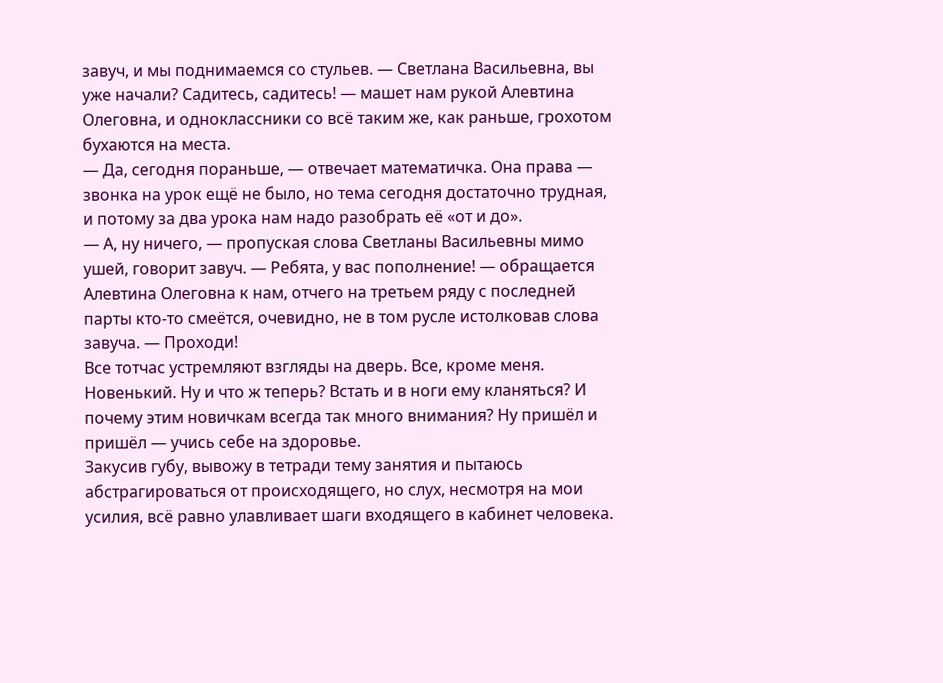завуч, и мы поднимаемся со стульев. — Светлана Васильевна, вы уже начали? Садитесь, садитесь! — машет нам рукой Алевтина Олеговна, и одноклассники со всё таким же, как раньше, грохотом бухаются на места.
— Да, сегодня пораньше, — отвечает математичка. Она права — звонка на урок ещё не было, но тема сегодня достаточно трудная, и потому за два урока нам надо разобрать её «от и до».
— А, ну ничего, — пропуская слова Светланы Васильевны мимо ушей, говорит завуч. — Ребята, у вас пополнение! — обращается Алевтина Олеговна к нам, отчего на третьем ряду с последней парты кто-то смеётся, очевидно, не в том русле истолковав слова завуча. — Проходи!
Все тотчас устремляют взгляды на дверь. Все, кроме меня. Новенький. Ну и что ж теперь? Встать и в ноги ему кланяться? И почему этим новичкам всегда так много внимания? Ну пришёл и пришёл — учись себе на здоровье.
Закусив губу, вывожу в тетради тему занятия и пытаюсь абстрагироваться от происходящего, но слух, несмотря на мои усилия, всё равно улавливает шаги входящего в кабинет человека.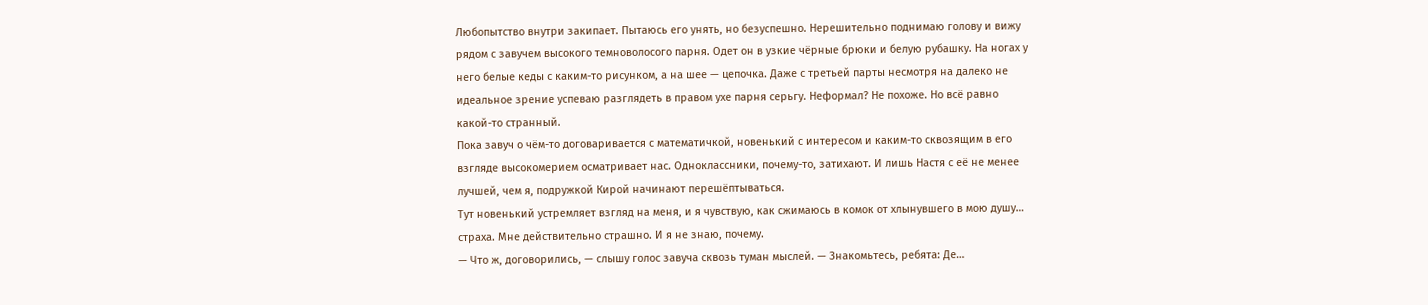Любопытство внутри закипает. Пытаюсь его унять, но безуспешно. Нерешительно поднимаю голову и вижу рядом с завучем высокого темноволосого парня. Одет он в узкие чёрные брюки и белую рубашку. На ногах у него белые кеды с каким-то рисунком, а на шее — цепочка. Даже с третьей парты несмотря на далеко не идеальное зрение успеваю разглядеть в правом ухе парня серьгу. Неформал? Не похоже. Но всё равно какой-то странный.
Пока завуч о чём-то договаривается с математичкой, новенький с интересом и каким-то сквозящим в его взгляде высокомерием осматривает нас. Одноклассники, почему-то, затихают. И лишь Настя с её не менее лучшей, чем я, подружкой Кирой начинают перешёптываться.
Тут новенький устремляет взгляд на меня, и я чувствую, как сжимаюсь в комок от хлынувшего в мою душу… страха. Мне действительно страшно. И я не знаю, почему.
— Что ж, договорились, — слышу голос завуча сквозь туман мыслей. — Знакомьтесь, ребята: Де…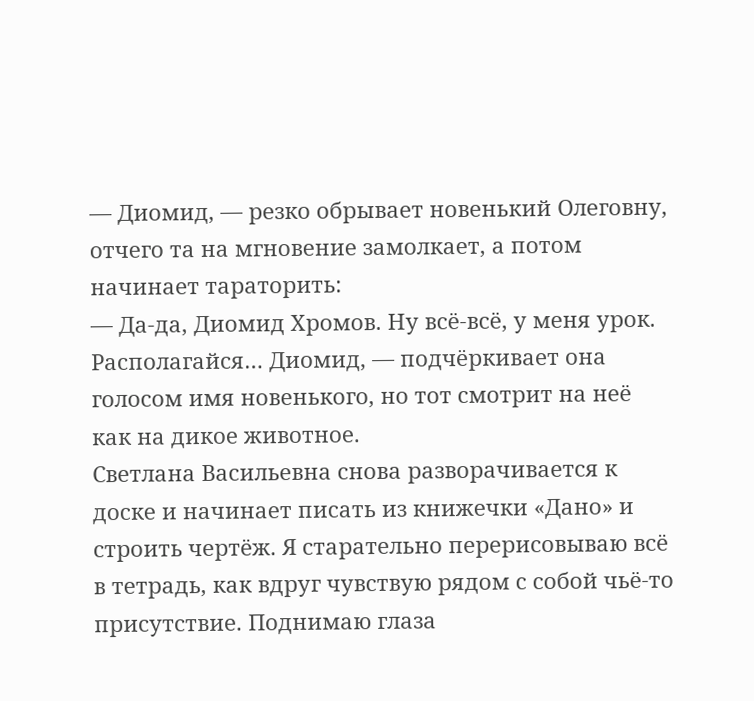— Диомид, — резко обрывает новенький Олеговну, отчего та на мгновение замолкает, а потом начинает тараторить:
— Да-да, Диомид Хромов. Ну всё-всё, у меня урок. Располагайся… Диомид, — подчёркивает она голосом имя новенького, но тот смотрит на неё как на дикое животное.
Светлана Васильевна снова разворачивается к доске и начинает писать из книжечки «Дано» и строить чертёж. Я старательно перерисовываю всё в тетрадь, как вдруг чувствую рядом с собой чьё-то присутствие. Поднимаю глаза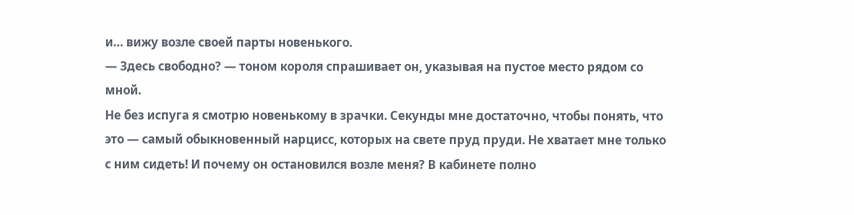и… вижу возле своей парты новенького.
— Здесь свободно? — тоном короля спрашивает он, указывая на пустое место рядом со мной.
Не без испуга я смотрю новенькому в зрачки. Секунды мне достаточно, чтобы понять, что это — самый обыкновенный нарцисс, которых на свете пруд пруди. Не хватает мне только с ним сидеть! И почему он остановился возле меня? В кабинете полно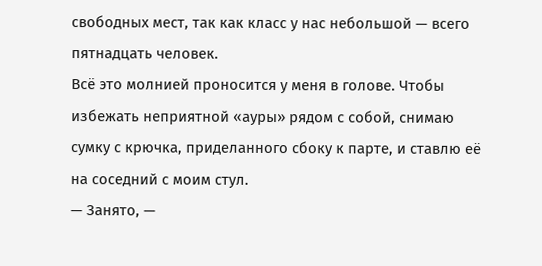свободных мест, так как класс у нас небольшой — всего пятнадцать человек.
Всё это молнией проносится у меня в голове. Чтобы избежать неприятной «ауры» рядом с собой, снимаю сумку с крючка, приделанного сбоку к парте, и ставлю её на соседний с моим стул.
— Занято, —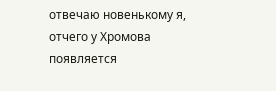отвечаю новенькому я, отчего у Хромова появляется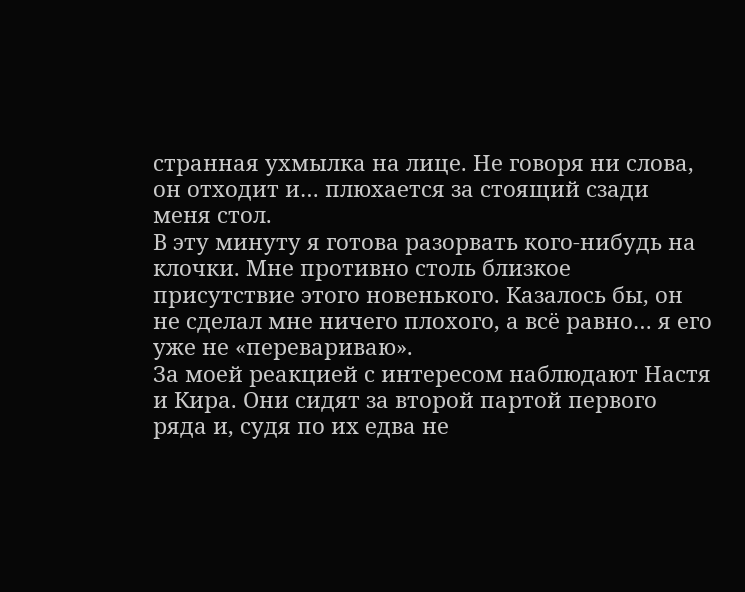странная ухмылка на лице. Не говоря ни слова, он отходит и… плюхается за стоящий сзади меня стол.
В эту минуту я готова разорвать кого-нибудь на клочки. Мне противно столь близкое присутствие этого новенького. Казалось бы, он не сделал мне ничего плохого, а всё равно… я его уже не «перевариваю».
За моей реакцией с интересом наблюдают Настя и Кира. Они сидят за второй партой первого ряда и, судя по их едва не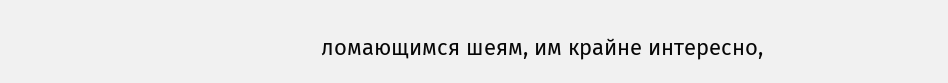ломающимся шеям, им крайне интересно,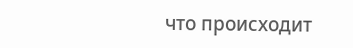что происходит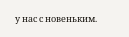у нас с новеньким.